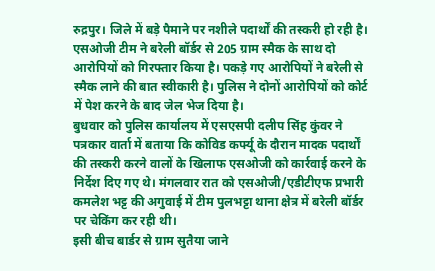रुद्रपुर। जिले में बड़े पैमाने पर नशीले पदार्थों की तस्करी हो रही है। एसओजी टीम ने बरेली बॉर्डर से 205 ग्राम स्मैक के साथ दो आरोपियों को गिरफ्तार किया है। पकड़े गए आरोपियों ने बरेली से स्मैक लाने की बात स्वीकारी है। पुलिस ने दोनों आरोपियों को कोर्ट में पेश करने के बाद जेल भेज दिया है।
बुधवार को पुलिस कार्यालय में एसएसपी दलीप सिंह कुंवर ने पत्रकार वार्ता में बताया कि कोविड कर्फ्यू के दौरान मादक पदार्थों की तस्करी करने वालों के खिलाफ एसओजी को कार्रवाई करने के निर्देश दिए गए थे। मंगलवार रात को एसओजी/एडीटीएफ प्रभारी कमलेश भट्ट की अगुवाई में टीम पुलभट्टा थाना क्षेत्र में बरेली बॉर्डर पर चेकिंग कर रही थी।
इसी बीच बार्डर से ग्राम सुतैया जाने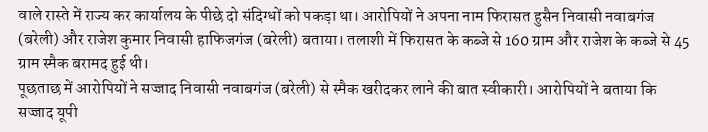वाले रास्ते में राज्य कर कार्यालय के पीछे दो संदिग्धों को पकड़ा था। आरोपियों ने अपना नाम फिरासत हुसैन निवासी नवाबगंज (बरेली) और राजेश कुमार निवासी हाफिजगंज (बरेली) बताया। तलाशी में फिरासत के कब्जे से 160 ग्राम और राजेश के कब्जे से 45 ग्राम स्मैक बरामद हुई थी।
पूछताछ में आरोपियों ने सज्जाद निवासी नवाबगंज (बरेली) से स्मैक खरीदकर लाने की बात स्वीकारी। आरोपियों ने बताया कि सज्जाद यूपी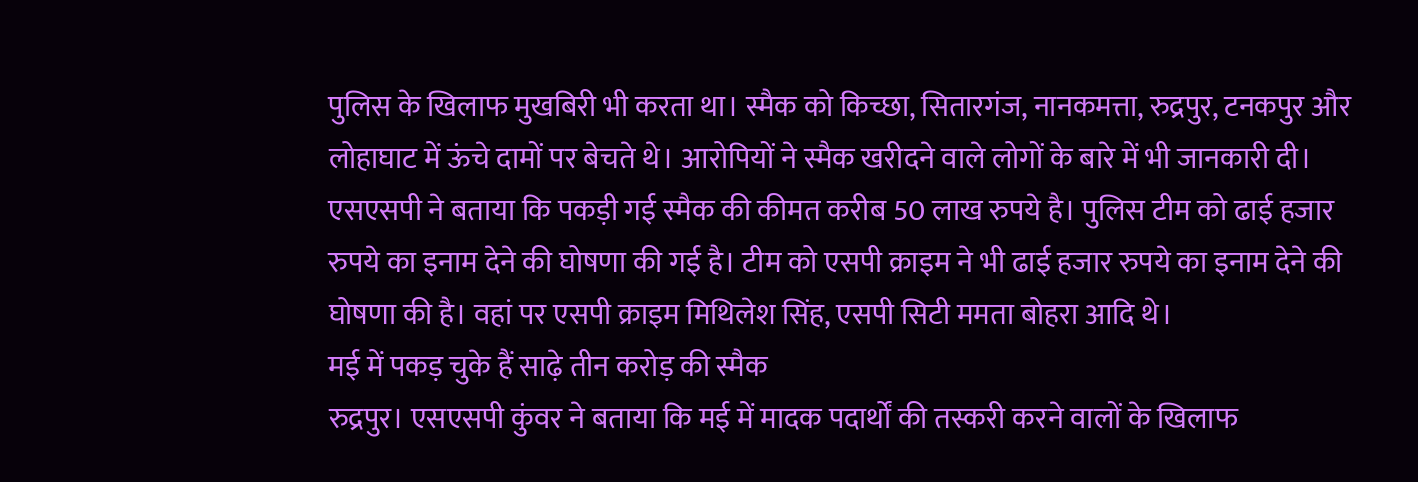पुलिस के खिलाफ मुखबिरी भी करता था। स्मैक को किच्छा, सितारगंज, नानकमत्ता, रुद्रपुर, टनकपुर और लोहाघाट में ऊंचे दामों पर बेचते थे। आरोपियों ने स्मैक खरीदने वाले लोगों के बारे में भी जानकारी दी।
एसएसपी ने बताया कि पकड़ी गई स्मैक की कीमत करीब 50 लाख रुपये है। पुलिस टीम को ढाई हजार रुपये का इनाम देने की घोषणा की गई है। टीम को एसपी क्राइम ने भी ढाई हजार रुपये का इनाम देने की घोषणा की है। वहां पर एसपी क्राइम मिथिलेश सिंह, एसपी सिटी ममता बोहरा आदि थे।
मई में पकड़ चुके हैं साढ़े तीन करोड़ की स्मैक
रुद्रपुर। एसएसपी कुंवर ने बताया कि मई में मादक पदार्थों की तस्करी करने वालों के खिलाफ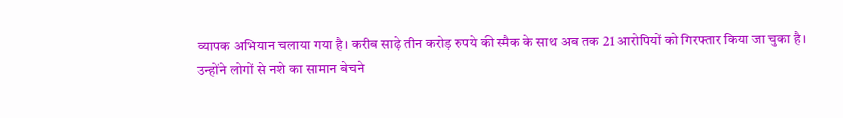व्यापक अभियान चलाया गया है। करीब साढ़े तीन करोड़ रुपये की स्मैक के साथ अब तक 21 आरोपियों को गिरफ्तार किया जा चुका है।
उन्होंने लोगों से नशे का सामान बेचने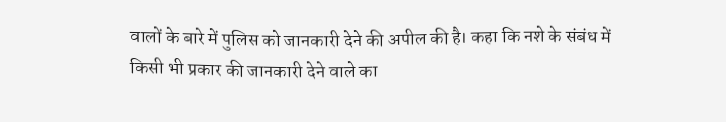वालों के बारे में पुलिस को जानकारी देने की अपील की है। कहा कि नशे के संबंध में किसी भी प्रकार की जानकारी देने वाले का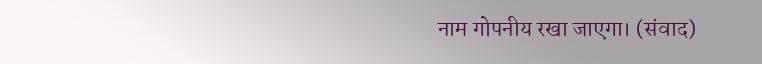नाम गोपनीय रखा जाएगा। (संवाद)